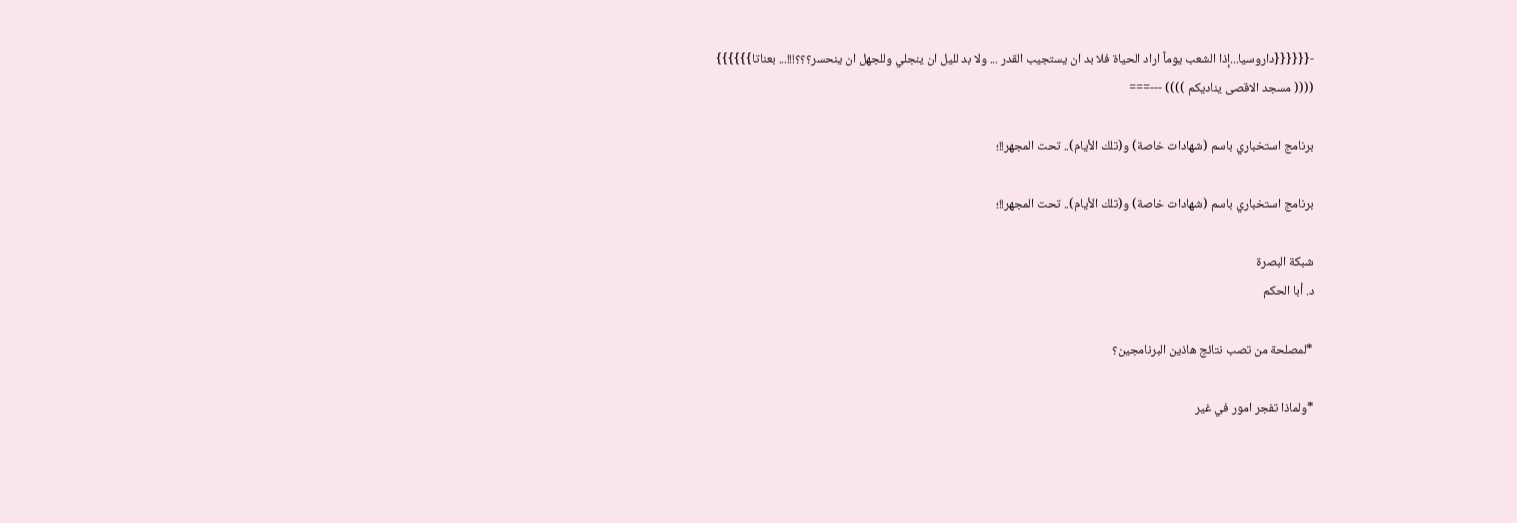-{{{{{{داروسيا...إذا الشعب يوماً اراد الحياة فلا بد ان يستجيب القدر ... ولا بد لليل ان ينجلي وللجهل ان ينحسر؟؟؟!!!... بعناتا}}}}}}
(((( مسجد الاقصى يناديكم )))) ---===

برنامج استخباري باسم (شهادات خاصة) و(تلك الأيام).. تحت المجهر!!؛

برنامج استخباري باسم (شهادات خاصة) و(تلك الأيام).. تحت المجهر!!؛

شبكة البصرة
د. أبا الحكم

*لمصلحة من تصب نتائج هاذين البرنامجين؟

*ولماذا تفجر امور في غير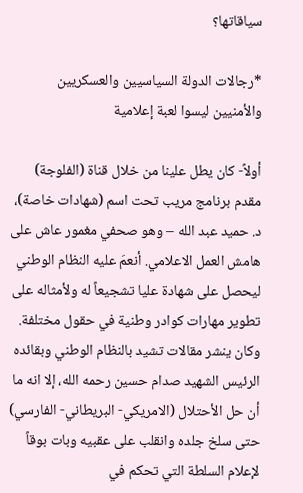سياقاتها؟

*رجالات الدولة السياسيين والعسكريين والأمنيين ليسوا لعبة إعلامية

أولاً- كان يطل علينا من خلال قناة (الفلوجة) مقدم برنامج مريب تحت اسم (شهادات خاصة)، د. حميد عبد الله – وهو صحفي مغمور عاش على هامش العمل الاعلامي. أنعمَ عليه النظام الوطني ليحصل على شهادة عليا تشجيعاً له ولأمثاله على تطوير مهارات كوادر وطنية في حقول مختلفة. وكان ينشر مقالات تشيد بالنظام الوطني وبقائده الرئيس الشهيد صدام حسين رحمه الله، إلا انه ما أن حل الأحتلال (الامريكي- البريطاني- الفارسي) حتى سلخ جلده وانقلب على عقبيه وبات بوقاً لإعلام السلطة التي تحكم في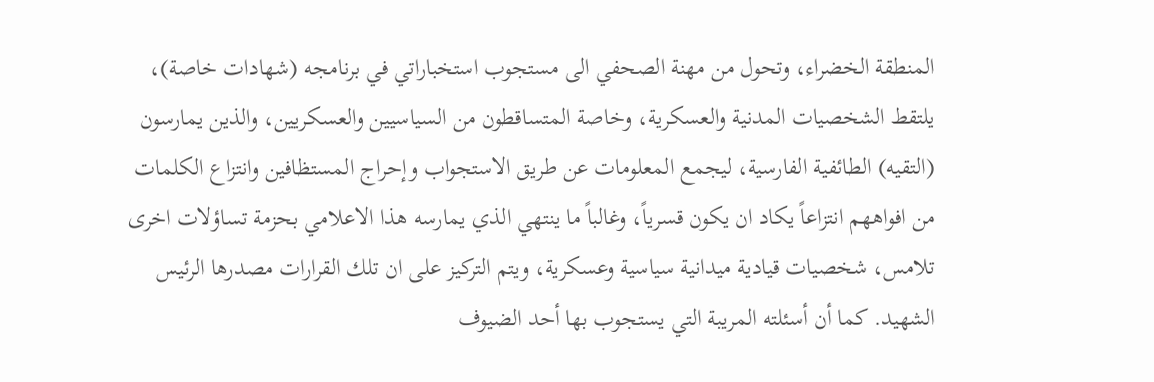المنطقة الخضراء، وتحول من مهنة الصحفي الى مستجوب استخباراتي في برنامجه (شهادات خاصة)، يلتقط الشخصيات المدنية والعسكرية، وخاصة المتساقطون من السياسيين والعسكريين، والذين يمارسون (التقيه) الطائفية الفارسية، ليجمع المعلومات عن طريق الاستجواب وإحراج المستظافين وانتزاع الكلمات من افواههم انتزاعاً يكاد ان يكون قسرياً، وغالباً ما ينتهي الذي يمارسه هذا الاعلامي بحزمة تساؤلات اخرى تلامس، شخصيات قيادية ميدانية سياسية وعسكرية، ويتم التركيز على ان تلك القرارات مصدرها الرئيس الشهيد. كما أن أسئلته المريبة التي يستجوب بها أحد الضيوف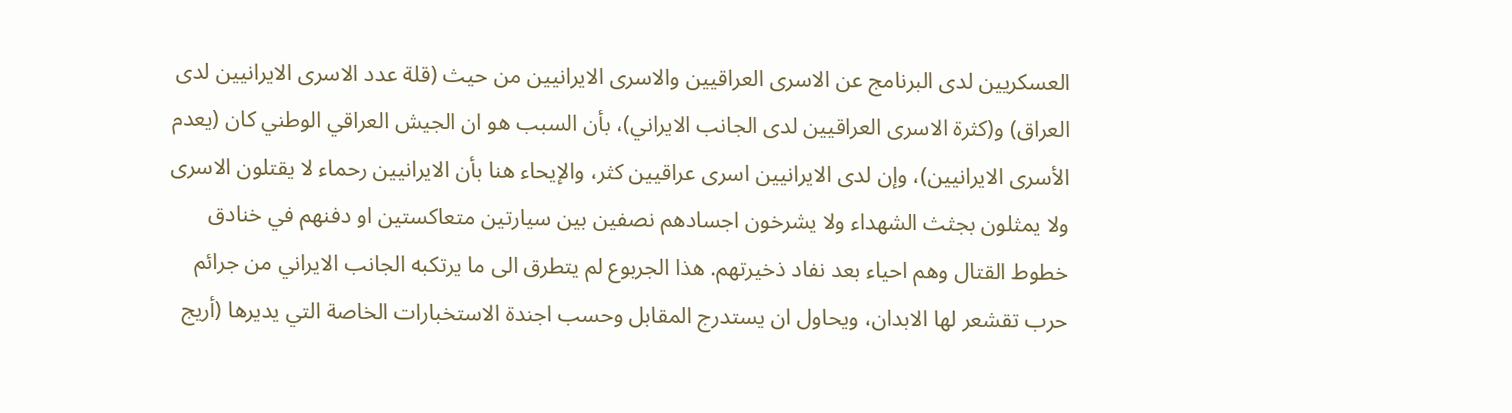العسكريين لدى البرنامج عن الاسرى العراقيين والاسرى الايرانيين من حيث (قلة عدد الاسرى الايرانيين لدى العراق) و(كثرة الاسرى العراقيين لدى الجانب الايراني)، بأن السبب هو ان الجيش العراقي الوطني كان (يعدم الأسرى الايرانيين)، وإن لدى الايرانيين اسرى عراقيين كثر، والإيحاء هنا بأن الايرانيين رحماء لا يقتلون الاسرى ولا يمثلون بجثث الشهداء ولا يشرخون اجسادهم نصفين بين سيارتين متعاكستين او دفنهم في خنادق خطوط القتال وهم احياء بعد نفاد ذخيرتهم. هذا الجربوع لم يتطرق الى ما يرتكبه الجانب الايراني من جرائم حرب تقشعر لها الابدان، ويحاول ان يستدرج المقابل وحسب اجندة الاستخبارات الخاصة التي يديرها (أريج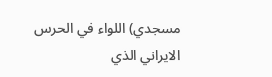مسجدي) اللواء في الحرس الايراني الذي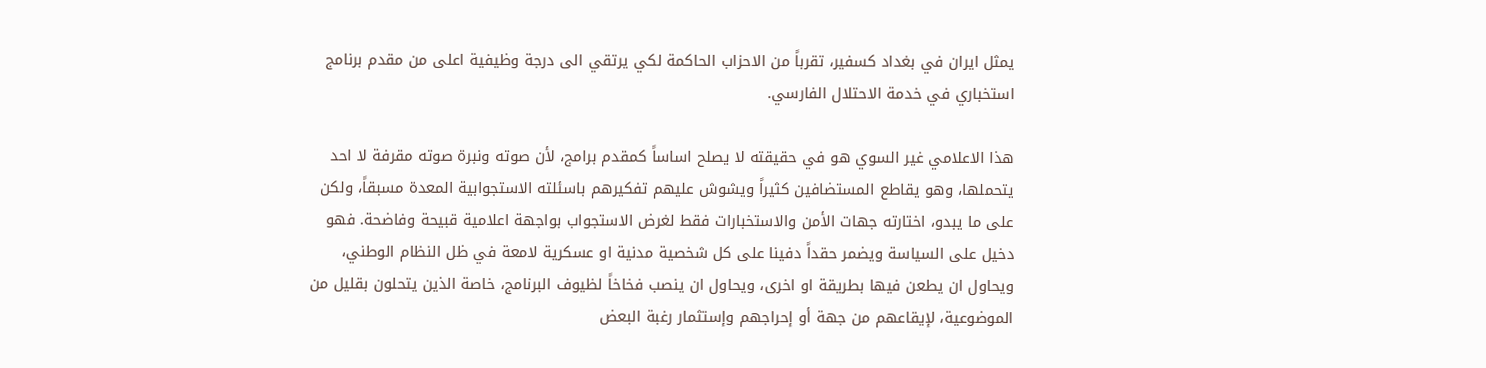يمثل ايران في بغداد كسفير، تقرباً من الاحزاب الحاكمة لكي يرتقي الى درجة وظيفية اعلى من مقدم برنامج استخباري في خدمة الاحتلال الفارسي.

هذا الاعلامي غير السوي هو في حقيقته لا يصلح اساساً كمقدم برامج، لأن صوته ونبرة صوته مقرفة لا احد يتحملها، وهو يقاطع المستضافين كثيراً ويشوش عليهم تفكيرهم باسئلته الاستجوابية المعدة مسبقاً، ولكن على ما يبدو، اختارته جهات الأمن والاستخبارات فقط لغرض الاستجواب بواجهة اعلامية قبيحة وفاضحة. فهو دخيل على السياسة ويضمر حقداً دفينا على كل شخصية مدنية او عسكرية لامعة في ظل النظام الوطني، ويحاول ان يطعن فيها بطريقة او اخرى، ويحاول ان ينصب فخاخاً لظيوف البرنامج، خاصة الذين يتحلون بقليل من الموضوعية، لإيقاعهم من جهة أو إحراجهم وإستثمار رغبة البعض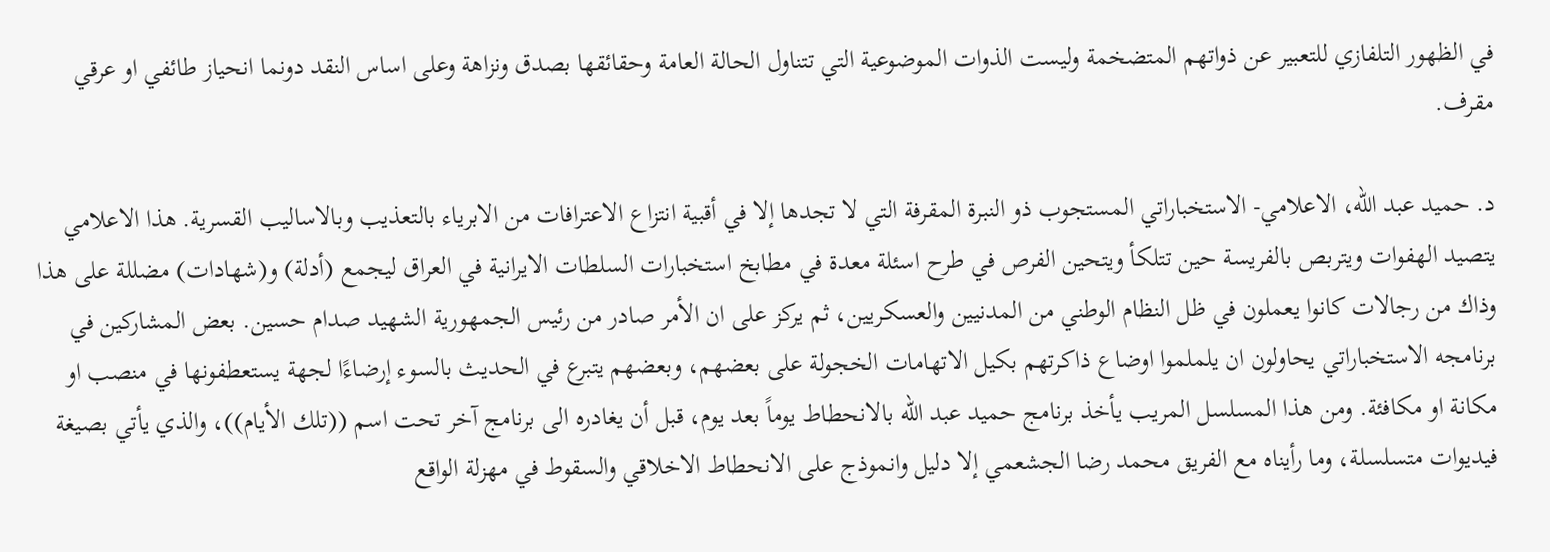في الظهور التلفازي للتعبير عن ذواتهم المتضخمة وليست الذوات الموضوعية التي تتناول الحالة العامة وحقائقها بصدق ونزاهة وعلى اساس النقد دونما انحياز طائفي او عرقي مقرف.

د. حميد عبد الله، الاعلامي- الاستخباراتي المستجوب ذو النبرة المقرفة التي لا تجدها إلا في أقبية انتزاع الاعترافات من الابرياء بالتعذيب وبالاساليب القسرية. هذا الاعلامي يتصيد الهفوات ويتربص بالفريسة حين تتلكأ ويتحين الفرص في طرح اسئلة معدة في مطابخ استخبارات السلطات الايرانية في العراق ليجمع (أدلة) و(شهادات) مضللة على هذا وذاك من رجالات كانوا يعملون في ظل النظام الوطني من المدنيين والعسكريين، ثم يركز على ان الأمر صادر من رئيس الجمهورية الشهيد صدام حسين. بعض المشاركين في برنامجه الاستخباراتي يحاولون ان يلملموا اوضاع ذاكرتهم بكيل الاتهامات الخجولة على بعضهم، وبعضهم يتبرع في الحديث بالسوء إرضاءًا لجهة يستعطفونها في منصب او مكانة او مكافئة. ومن هذا المسلسل المريب يأخذ برنامج حميد عبد الله بالانحطاط يوماً بعد يوم، قبل أن يغادره الى برنامج آخر تحت اسم ((تلك الأيام))، والذي يأتي بصيغة فيديوات متسلسلة، وما رأيناه مع الفريق محمد رضا الجشعمي إلا دليل وانموذج على الانحطاط الاخلاقي والسقوط في مهزلة الواقع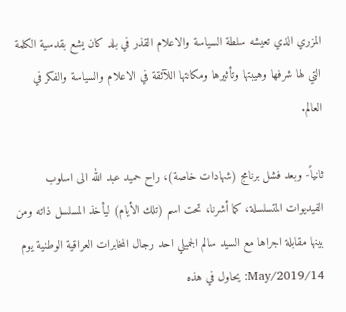المزري الذي تعيشه سلطة السياسة والاعلام القذر في بلد كان يشع بقدسية الكلمة التي لها شرفها وهيبتها وتأثيرها ومكانتها اللآئقة في الاعلام والسياسة والفكر في العالم.

ثانياً- وبعد فشل برنامج (شهادات خاصة)، راح حميد عبد الله الى اسلوب الفيديوات المتسلسلة، كما أشرنا، تحت اسم (تلك الأيام) ليأخذ المسلسل ذاته ومن بينها مقابلة اجراها مع السيد سالم الجميلي احد رجال المخابرات العراقية الوطنية يوم 14/May/2019: يحاول في هذه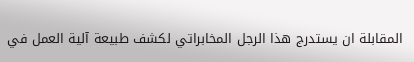المقابلة ان يستدرج هذا الرجل المخابراتي لكشف طبيعة آلية العمل في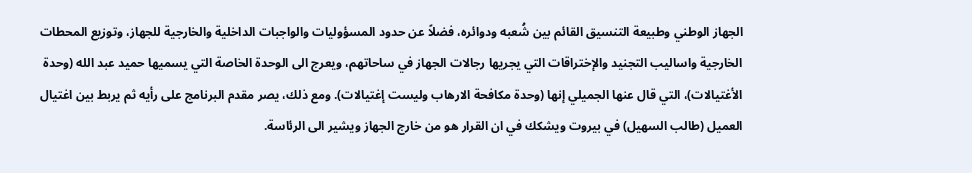الجهاز الوطني وطبيعة التنسيق القائم بين شُعبه ودوائره، فضلاً عن حدود المسؤوليات والواجبات الداخلية والخارجية للجهاز، وتوزيع المحطات الخارجية واساليب التجنيد والإختراقات التي يجريها رجالات الجهاز في ساحاتهم، ويعرج الى الوحدة الخاصة التي يسميها حميد عبد الله (وحدة الأغتيالات)، التي قال عنها الجميلي إنها (وحدة مكافحة الارهاب وليست إغتيالات). ومع ذلك، يصر مقدم البرنامج على رأيه ثم يربط بين اغتيال العميل (طالب السهيل) في بيروت ويشكك في ان القرار هو من خارج الجهاز ويشير الى الرئاسة.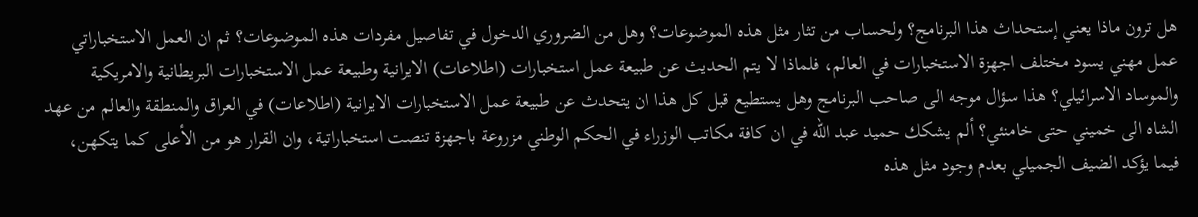هل ترون ماذا يعني إستحداث هذا البرنامج؟ ولحساب من تثار مثل هذه الموضوعات؟ وهل من الضروري الدخول في تفاصيل مفردات هذه الموضوعات؟ ثم ان العمل الاستخباراتي عمل مهني يسود مختلف اجهزة الاستخبارات في العالم، فلماذا لا يتم الحديث عن طبيعة عمل استخبارات (اطلاعات) الايرانية وطبيعة عمل الاستخبارات البريطانية والامريكية والموساد الاسرائيلي؟ هذا سؤال موجه الى صاحب البرنامج وهل يستطيع قبل كل هذا ان يتحدث عن طبيعة عمل الاستخبارات الايرانية (اطلاعات) في العراق والمنطقة والعالم من عهد الشاه الى خميني حتى خامنئي؟ ألم يشكك حميد عبد الله في ان كافة مكاتب الوزراء في الحكم الوطني مزروعة باجهزة تنصت استخباراتية، وان القرار هو من الأعلى كما يتكهن، فيما يؤكد الضيف الجميلي بعدم وجود مثل هذه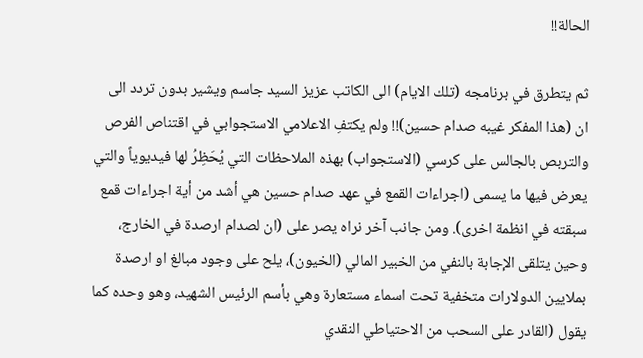الحالة!!

ثم يتطرق في برنامجه (تلك الايام) الى الكاتب عزيز السيد جاسم ويشير بدون تردد الى ان (هذا المفكر غيبه صدام حسين)!! ولم يكتفِ الاعلامي الاستجوابي في اقتناص الفرص والتربص بالجالس على كرسي (الاستجواب) بهذه الملاحظات التي يُحَظِرُ لها فيديوياً والتي يعرض فيها ما يسمى (اجراءات القمع في عهد صدام حسين هي أشد من أية اجراءات قمع سبقته في انظمة اخرى). ومن جانب آخر نراه يصر على (ان لصدام ارصدة في الخارج، وحين يتلقى الإجابة بالنفي من الخبير المالي (الخيون)، يلح على وجود مبالغ او ارصدة بملايين الدولارات متخفية تحت اسماء مستعارة وهي بأسم الرئيس الشهيد، وهو وحده كما يقول (القادر على السحب من الاحتياطي النقدي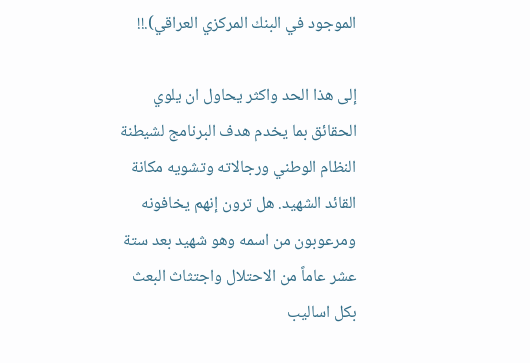الموجود في البنك المركزي العراقي).!!

إلى هذا الحد واكثر يحاول ان يلوي الحقائق بما يخدم هدف البرنامج لشيطنة النظام الوطني ورجالاته وتشويه مكانة القائد الشهيد. هل ترون إنهم يخافونه ومرعوبون من اسمه وهو شهيد بعد ستة عشر عاماً من الاحتلال واجتثاث البعث بكل اساليب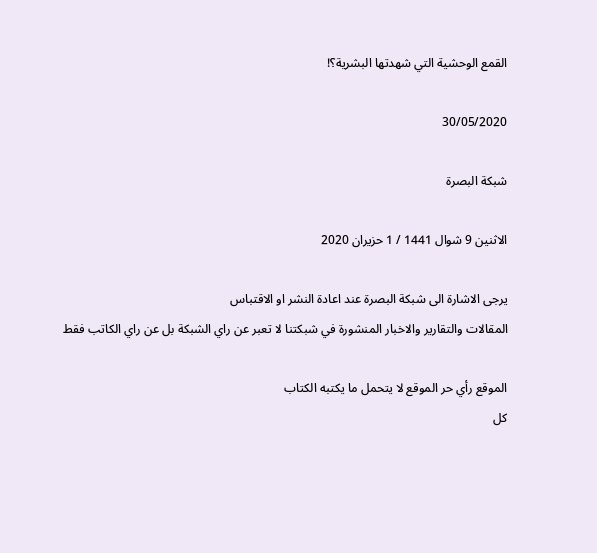القمع الوحشية التي شهدتها البشرية؟!

30/05/2020

شبكة البصرة

الاثنين 9 شوال 1441 / 1 حزيران 2020

يرجى الاشارة الى شبكة البصرة عند اعادة النشر او الاقتباس
المقالات والتقارير والاخبار المنشورة في شبكتنا لا تعبر عن راي الشبكة بل عن راي الكاتب فقط

الموقع رأي حر الموقع لا يتحمل ما يكتبه الكتاب
كل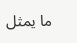ما يمثل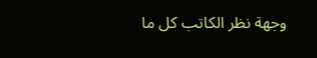وجهة نظر الكاتب كل ما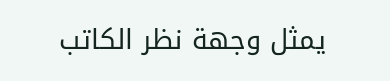يمثل وجهة نظر الكاتب